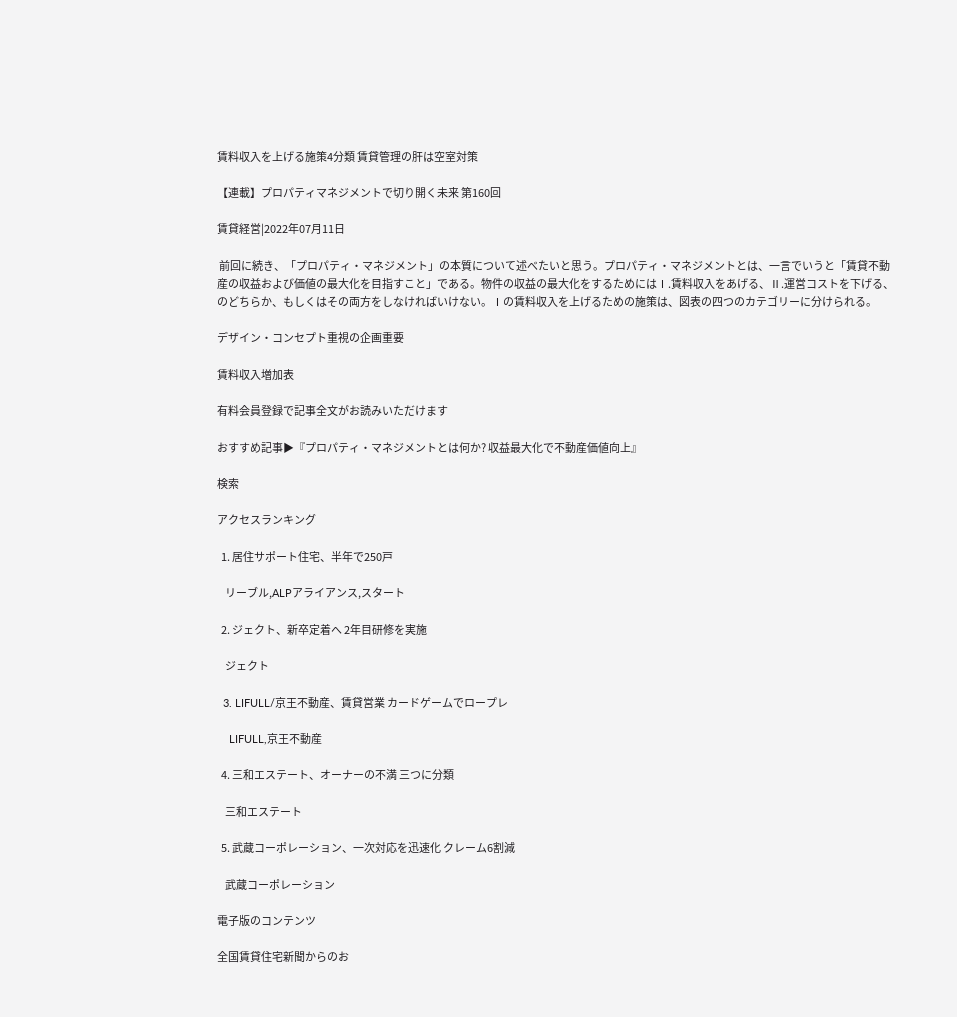賃料収入を上げる施策4分類 賃貸管理の肝は空室対策

【連載】プロパティマネジメントで切り開く未来 第160回

賃貸経営|2022年07月11日

 前回に続き、「プロパティ・マネジメント」の本質について述べたいと思う。プロパティ・マネジメントとは、一言でいうと「賃貸不動産の収益および価値の最大化を目指すこと」である。物件の収益の最大化をするためにはⅠ.賃料収入をあげる、Ⅱ.運営コストを下げる、のどちらか、もしくはその両方をしなければいけない。Ⅰの賃料収入を上げるための施策は、図表の四つのカテゴリーに分けられる。

デザイン・コンセプト重視の企画重要

賃料収入増加表

有料会員登録で記事全文がお読みいただけます

おすすめ記事▶『プロパティ・マネジメントとは何か? 収益最大化で不動産価値向上』

検索

アクセスランキング

  1. 居住サポート住宅、半年で250戸

    リーブル,ALPアライアンス,スタート

  2. ジェクト、新卒定着へ 2年目研修を実施

    ジェクト

  3. LIFULL/京王不動産、賃貸営業 カードゲームでロープレ

    LIFULL,京王不動産

  4. 三和エステート、オーナーの不満 三つに分類

    三和エステート

  5. 武蔵コーポレーション、一次対応を迅速化 クレーム6割減

    武蔵コーポレーション

電子版のコンテンツ

全国賃貸住宅新聞からのお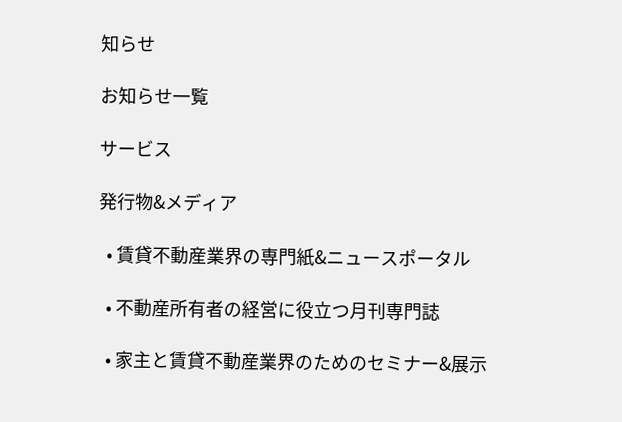知らせ

お知らせ一覧

サービス

発行物&メディア

  • 賃貸不動産業界の専門紙&ニュースポータル

  • 不動産所有者の経営に役立つ月刊専門誌

  • 家主と賃貸不動産業界のためのセミナー&展示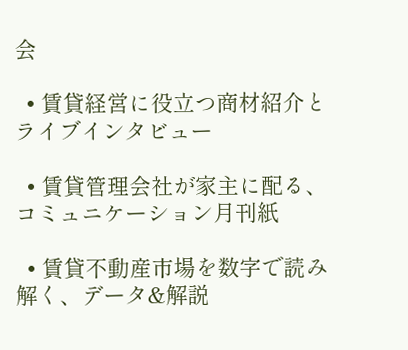会

  • 賃貸経営に役立つ商材紹介とライブインタビュー

  • 賃貸管理会社が家主に配る、コミュニケーション月刊紙

  • 賃貸不動産市場を数字で読み解く、データ&解説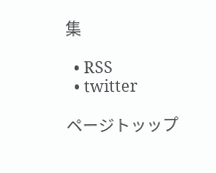集

  • RSS
  • twitter

ページトッップ